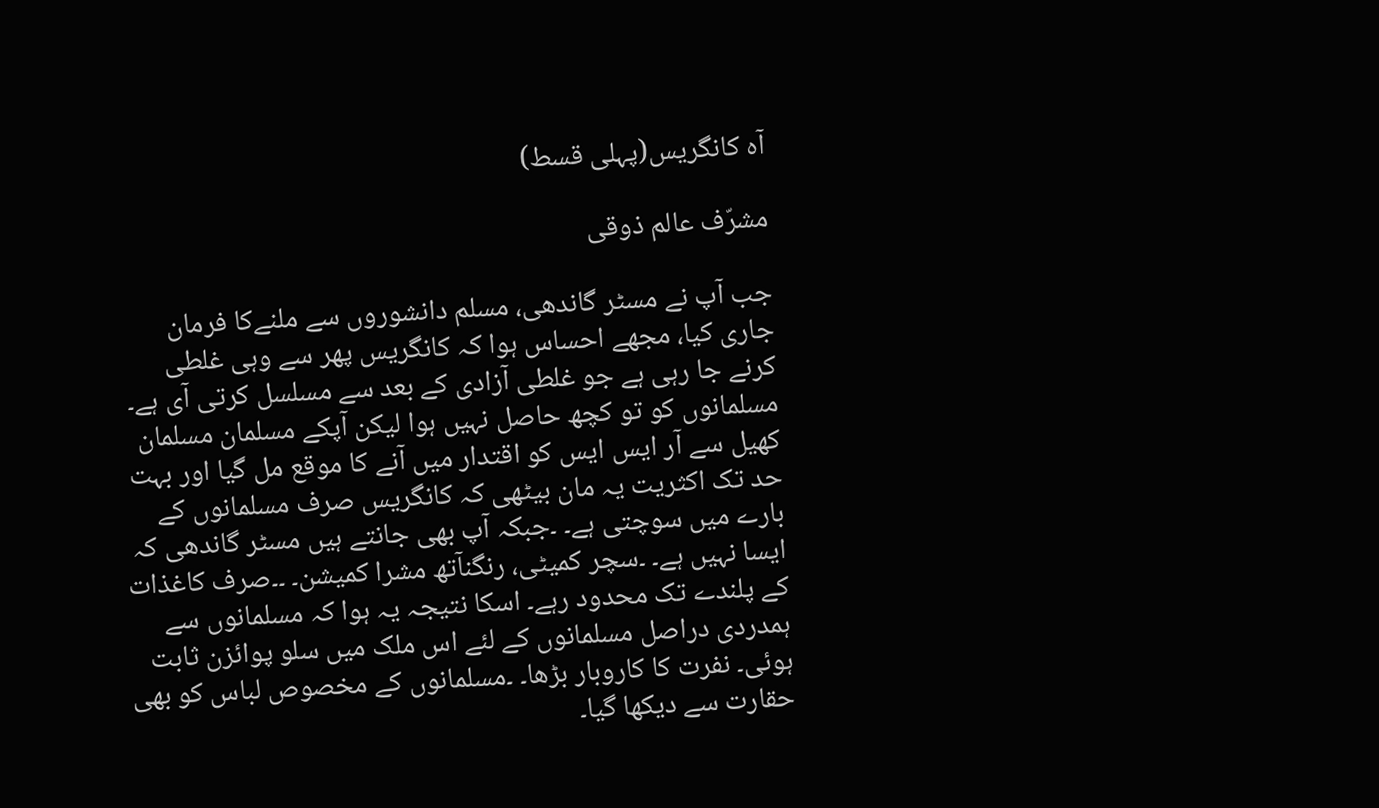آہ کانگریس(پہلی قسط)

مشرّف عالم ذوقی

جب آپ نے مسٹر گاندھی، مسلم دانشوروں سے ملنےکا فرمان جاری کیا، مجھے احساس ہوا کہ کانگریس پھر سے وہی غلطی کرنے جا رہی ہے جو غلطی آزادی کے بعد سے مسلسل کرتی آی ہے۔ مسلمانوں کو تو کچھ حاصل نہیں ہوا لیکن آپکے مسلمان مسلمان کھیل سے آر ایس ایس کو اقتدار میں آنے کا موقع مل گیا اور بہت حد تک اکثریت یہ مان بیٹھی کہ کانگریس صرف مسلمانوں کے بارے میں سوچتی ہے۔ ۔جبکہ آپ بھی جانتے ہیں مسٹر گاندھی کہ ایسا نہیں ہے۔ ۔سچر کمیٹی، رنگنآتھ مشرا کمیشن۔ ۔۔صرف کاغذات کے پلندے تک محدود رہے۔ اسکا نتیجہ یہ ہوا کہ مسلمانوں سے ہمدردی دراصل مسلمانوں کے لئے اس ملک میں سلو پوائزن ثابت ہوئی۔ نفرت کا کاروبار بڑھا۔ ۔مسلمانوں کے مخصوص لباس کو بھی حقارت سے دیکھا گیا۔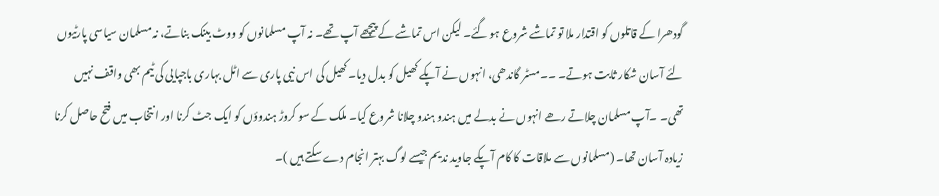گودھرا کے قاتلوں کو اقتدار ملا تو تماشے شروع ہو گئے۔ لیکن اس تماشے کے پیچھے آپ تھے۔ نہ آپ مسلمانوں کو ووٹ بینک بناتے، نہ مسلمان سیاسی پارٹیوں لئے آسان شکار ثابت ہوتے۔ ۔۔مسٹر گاندھی، انہوں نے آپکے کھیل کو بدل دیا۔ کھیل کی اس نیی پاری سے اٹل بہاری باجپایی کی ٹیم بھی واقف نہیں تھی۔ ۔آپ مسلمان چلاتے رھے انہوں نے بدلے میں ہندو ہندو چلانا شروع کیا۔ ملک کے سو کروڑ ہندوؤں کو ایک جٹ کرنا اور انتخاب میں فتح حاصل کرنا زیادہ آسان تھا۔ (مسلمانوں سے ملاقات کا کام آپکے جاوید ندیم جیسے لوگ بہتر انجام دے سکتے ہیں )۔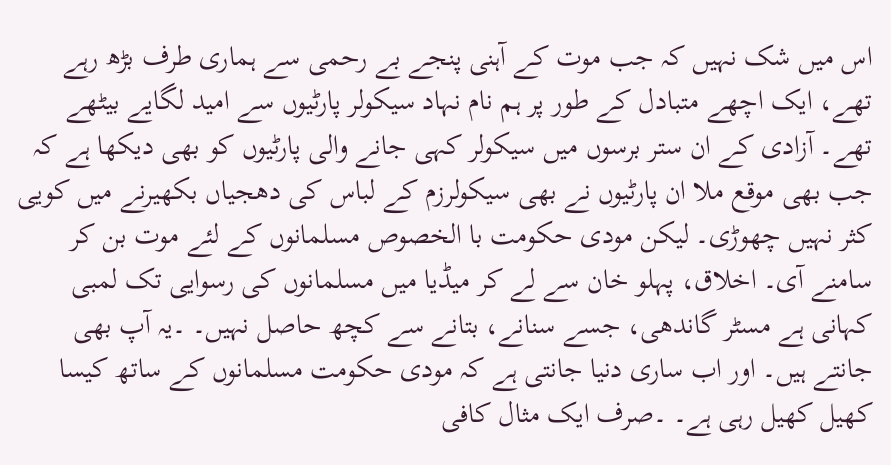اس میں شک نہیں کہ جب موت کے آہنی پنجے بے رحمی سے ہماری طرف بڑھ رہے تھے، ایک اچھے متبادل کے طور پر ہم نام نہاد سیکولر پارٹیوں سے امید لگایے بیٹھے تھے۔ آزادی کے ان ستر برسوں میں سیکولر کہی جانے والی پارٹیوں کو بھی دیکھا ہے کہ جب بھی موقع ملا ان پارٹیوں نے بھی سیکولرزم کے لباس کی دھجیاں بکھیرنے میں کویی کثر نہیں چھوڑی۔ لیکن مودی حکومت با الخصوص مسلمانوں کے لئے موت بن کر سامنے آی۔ اخلاق، پہلو خان سے لے کر میڈیا میں مسلمانوں کی رسوایی تک لمبی کہانی ہے مسٹر گاندھی، جسے سنانے، بتانے سے کچھ حاصل نہیں۔ ۔یہ آپ بھی جانتے ہیں۔ اور اب ساری دنیا جانتی ہے کہ مودی حکومت مسلمانوں کے ساتھ کیسا کھیل کھیل رہی ہے۔ ۔صرف ایک مثال کافی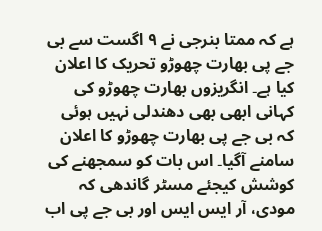ہے کہ ممتا بنرجی نے ٩ اگست سے بی جے پی بھارت چھوڑو تحریک کا اعلان کیا ہے۔ انگریزوں بھارت چھوڑو کی کہانی ابھی بھی دھندلی نہیں ہوئی کہ بی جے پی بھارت چھوڑو کا اعلان سامنے آگیا۔ اس بات کو سمجھنے کی کوشش کیجئے مسٹر گاندھی کہ مودی، آر ایس ایس اور بی جے پی اب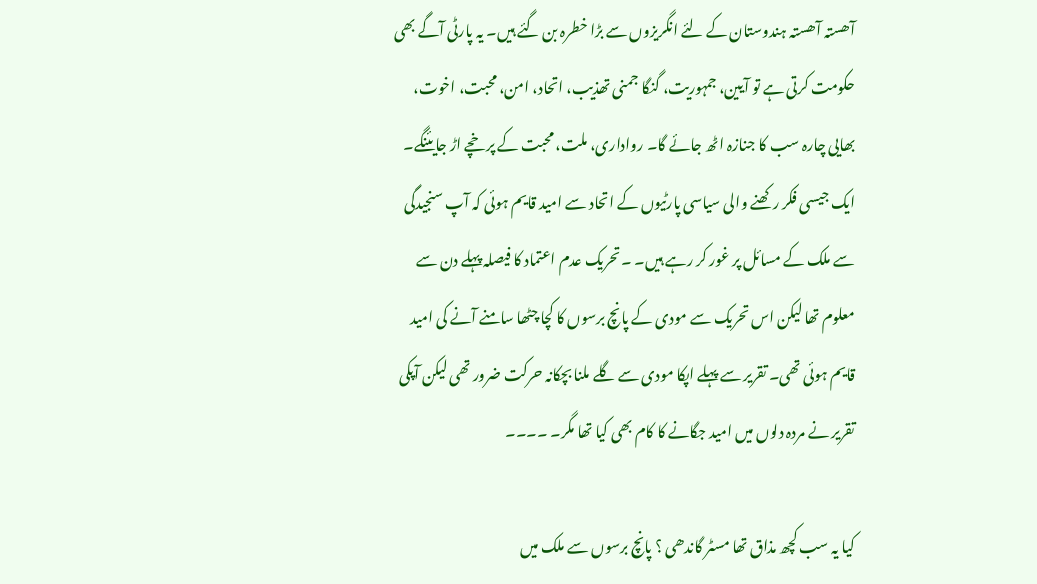آھستہ آھستہ ہندوستان کے لئے انگریزوں سے بڑا خطرہ بن گئے ہیں۔ یہ پارٹی آگے بھی حکومت کرتی ہے تو آیین، جمہوریت، گنگا جمنی تھذیب، اتحاد، امن، محبت، اخوت، بھایی چارہ سب کا جنازہ اٹھ جائے گا۔ رواداری، ملت، محبت کے پرخچے اڑ جایئنگے۔ ایک جیسی فکر رکھنے والی سیاسی پارٹیوں کے اتحاد سے امید قایم ہوئی کہ آپ سنجیدگی سے ملک کے مسائل پر غور کر رہے ہیں۔ ۔تحریک عدم اعتماد کا فیصلہ پہلے دن سے معلوم تھا لیکن اس تحریک سے مودی کے پانچ برسوں کا کچا چٹھا سامنے آنے کی امید قایم ہوئی تھی۔ تقریر سے پہلے اپکا مودی سے گلے ملنا بچکانہ حرکت ضرور تھی لیکن آپکی تقریر نے مردہ دلوں میں امید جگانے کا کام بھی کیا تھا مگر۔ ۔۔۔۔

کیا یہ سب کچھ مذاق تھا مسٹر گاندھی ؟ پانچ برسوں سے ملک میں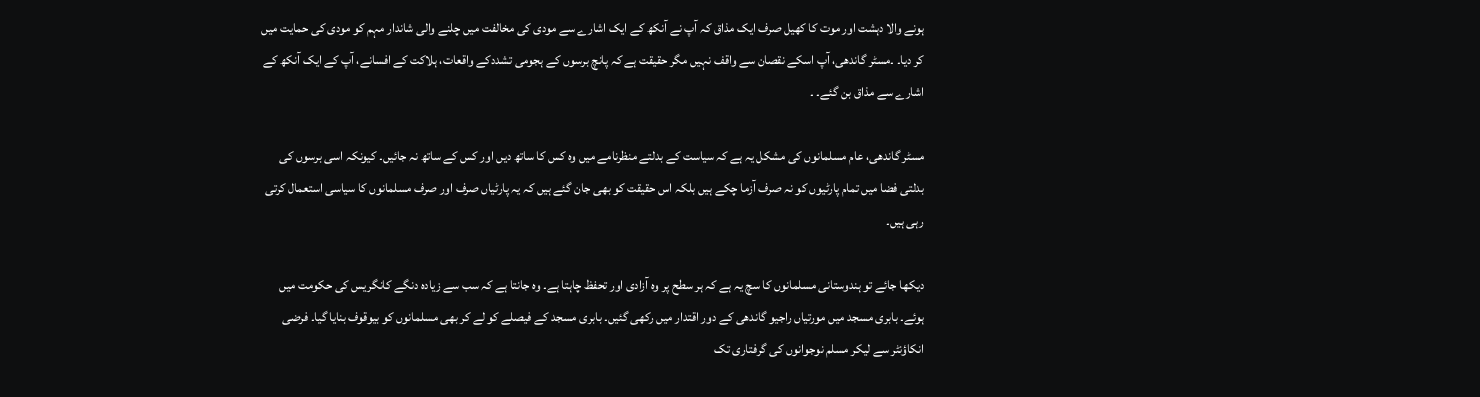ہونے والا دہشت اور موت کا کھیل صرف ایک مذاق کہ آپ نے آنکھ کے ایک اشارے سے مودی کی مخالفت میں چلنے والی شاندار مہم کو مودی کی حمایت میں کر دیا۔ ۔مسٹر گاندھی، آپ اسکے نقصان سے واقف نہیں مگر حقیقت ہے کہ پانچ برسوں کے ہجومی تشددکے واقعات، ہلاکت کے افسانے، آپ کے ایک آنکھ کے اشارے سے مذاق بن گئے۔ ۔

مسٹر گاندھی، عام مسلمانوں کی مشکل یہ ہے کہ سیاست کے بدلتے منظرنامے میں وہ کس کا ساتھ دیں اور کس کے ساتھ نہ جائیں۔ کیونکہ اسی برسوں کی بدلتی فضا میں تمام پارٹیوں کو نہ صرف آزما چکے ہیں بلکہ اس حقیقت کو بھی جان گئے ہیں کہ یہ پارٹیاں صرف اور صرف مسلمانوں کا سیاسی استعمال کرتی رہی ہیں۔

دیکھا جائے تو ہندوستانی مسلمانوں کا سچ یہ ہے کہ ہر سطح پر وہ آزادی اور تحفظ چاہتا ہے۔ وہ جانتا ہے کہ سب سے زیادہ دنگے کانگریس کی حکومت میں ہوئے۔ بابری مسجد میں مورتیاں راجیو گاندھی کے دور اقتدار میں رکھی گئیں۔ بابری مسجد کے فیصلے کو لے کر بھی مسلمانوں کو بیوقوف بنایا گیا۔ فرضی انکاؤنٹر سے لیکر مسلم نوجوانوں کی گرفتاری تک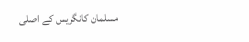مسلمان کانگریس کے اصلی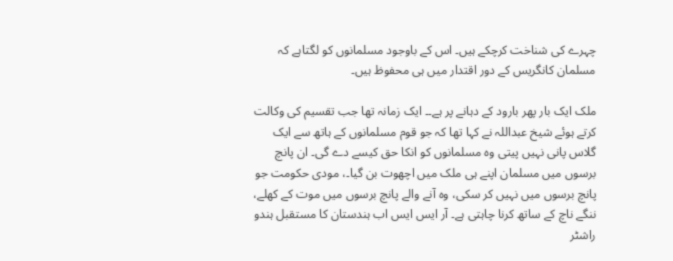چہرے کی شناخت کرچکے ہیں۔ اس کے باوجود مسلمانوں کو لگتاہے کہ مسلمان کانگریس کے دور اقتدار میں ہی محفوظ ہیں۔

ملک ایک بار پھر بارود کے دہانے پر ہے۔۔ ایک زمانہ تھا جب تقسیم کی وکالت کرتے ہوئے شیخ عبداللہ نے کہا تھا کہ جو قوم مسلمانوں کے ہاتھ سے ایک گلاس پانی نہیں پیتی وہ مسلمانوں کو انکا حق کیسے دے گی۔ ان پانچ برسوں میں مسلمان اپنے ہی ملک میں اچھوت بن گیا۔، مودی حکومت جو پانچ برسوں میں نہیں کر سکی، وہ آنے والے پانچ برسوں میں موت کے کھلے، ننگے ناچ کے ساتھ کرنا چاہتی ہے۔ آر ایس ایس اب ہندستان کا مستقبل ہندو راشٹر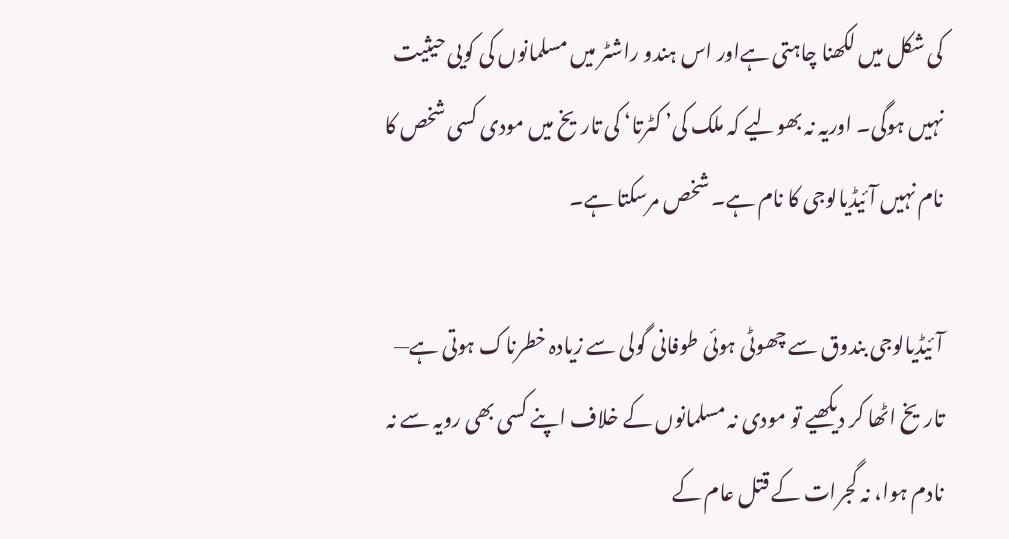کی شکل میں لکھنا چاہتی ہےاور اس ہندو راشٹر میں مسلمانوں کی کویی حیثیت نہیں ہوگی۔ اوریہ نہ بھولیے کہ ملک کی’ کٹرتا‘ کی تاریخ میں مودی کسی شخص کا نام نہیں آئیڈیالوجی کا نام ہے۔ شخص مرسکتا ہے۔

آئیڈیالوجی بندوق سے چھوٹی ہوئی طوفانی گولی سے زیادہ خطرناک ہوتی ہے— تاریخ اٹھا کر دیکھیے تو مودی نہ مسلمانوں کے خلاف اپنے کسی بھی رویہ سے نہ نادم ہوا، نہ گجرات کے قتل عام کے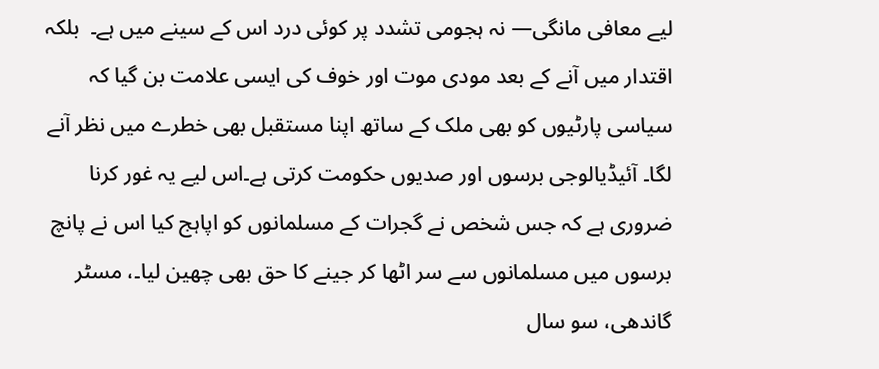لیے معافی مانگی— نہ ہجومی تشدد پر کوئی درد اس کے سینے میں ہے۔  بلکہ اقتدار میں آنے کے بعد مودی موت اور خوف کی ایسی علامت بن گیا کہ سیاسی پارٹیوں کو بھی ملک کے ساتھ اپنا مستقبل بھی خطرے میں نظر آنے لگا۔ آئیڈیالوجی برسوں اور صدیوں حکومت کرتی ہے۔اس لیے یہ غور کرنا ضروری ہے کہ جس شخص نے گجرات کے مسلمانوں کو اپاہج کیا اس نے پانچ برسوں میں مسلمانوں سے سر اٹھا کر جینے کا حق بھی چھین لیا۔، مسٹر گاندھی، سو سال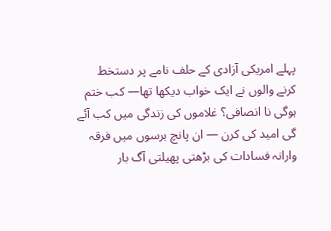پہلے امریکی آزادی کے حلف نامے پر دستخط کرنے والوں نے ایک خواب دیکھا تھا— کب ختم ہوگی نا انصافی؟ غلاموں کی زندگی میں کب آئے گی امید کی کرن — ان پانچ برسوں میں فرقہ وارانہ فسادات کی بڑھتی پھیلتی آگ بار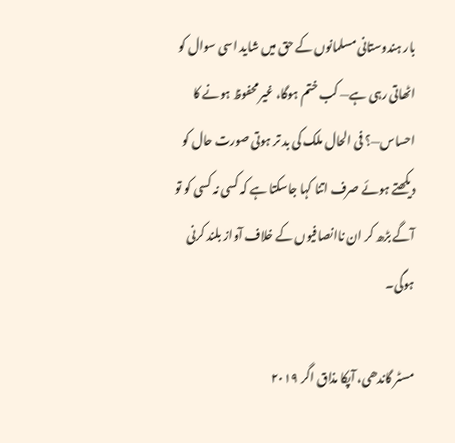بار ہندوستانی مسلمانوں کے حق میں شاید اسی سوال کو اٹھاتی رہی ہے— کب ختم ہوگا، غیر محفوظ ہونے کا احساس—؟ فی الحال ملک کی بد تر ہوتی صورت حال کو دیکھتے ہوئے صرف اتنا کہا جاسکتا ہے کہ کسی نہ کسی کو تو آگے بڑھ کر ان ناانصافیوں کے خلاف آواز بلند کرنی ہوگی۔

مسٹر گاندھی، آپکا مذاق اگر ٢٠١٩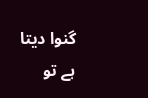گنوا دیتا ہے تو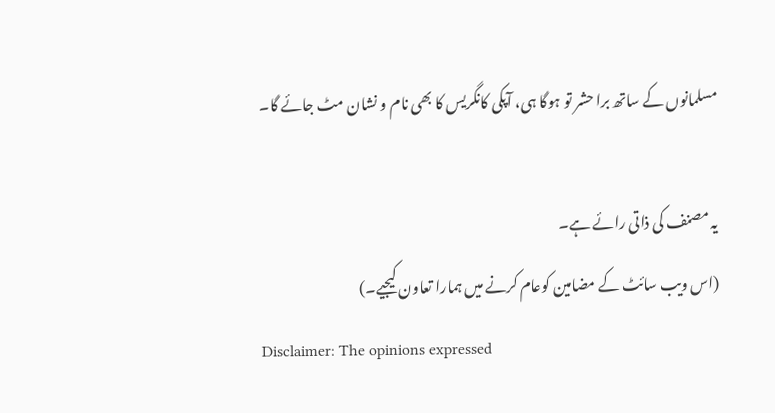مسلمانوں کے ساتھ برا حشر تو ہوگا ہی، آپکی کانگریس کا بھی نام و نشان مٹ جائے گا۔

یہ مصنف کی ذاتی رائے ہے۔
(اس ویب سائٹ کے مضامین کوعام کرنے میں ہمارا تعاون کیجیے۔)
Disclaimer: The opinions expressed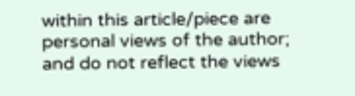within this article/piece are personal views of the author; and do not reflect the views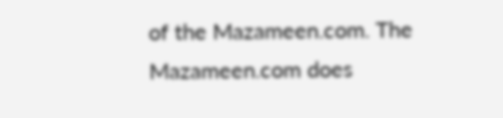of the Mazameen.com. The Mazameen.com does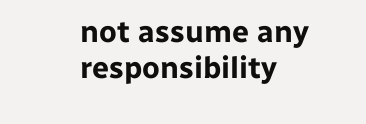not assume any responsibility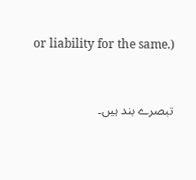or liability for the same.)


تبصرے بند ہیں۔